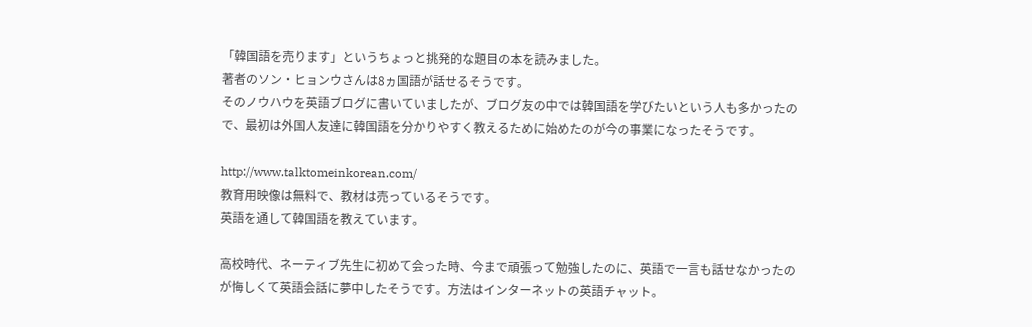「韓国語を売ります」というちょっと挑発的な題目の本を読みました。
著者のソン・ヒョンウさんは8ヵ国語が話せるそうです。
そのノウハウを英語ブログに書いていましたが、ブログ友の中では韓国語を学びたいという人も多かったので、最初は外国人友達に韓国語を分かりやすく教えるために始めたのが今の事業になったそうです。

http://www.talktomeinkorean.com/
教育用映像は無料で、教材は売っているそうです。
英語を通して韓国語を教えています。

高校時代、ネーティブ先生に初めて会った時、今まで頑張って勉強したのに、英語で一言も話せなかったのが悔しくて英語会話に夢中したそうです。方法はインターネットの英語チャット。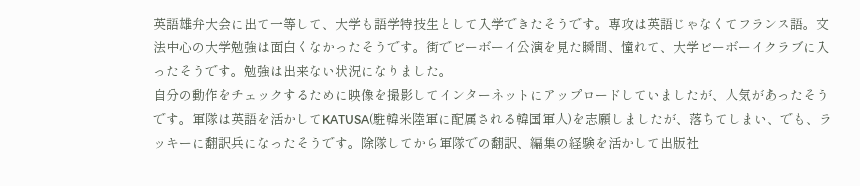英語雄弁大会に出て一等して、大学も語学特技生として入学できたそうです。専攻は英語じゃなくてフランス語。文法中心の大学勉強は面白くなかったそうです。街でビーボーイ公演を見た瞬間、憧れて、大学ビーボーイクラブに入ったそうです。勉強は出来ない状況になりました。
自分の動作をチェックするために映像を撮影してインターネットにアップロードしていましたが、人気があったそうです。軍隊は英語を活かしてKATUSA(駐韓米陸軍に配属される韓国軍人)を志願しましたが、落ちてしまい、でも、ラッキーに翻訳兵になったそうです。除隊してから軍隊での翻訳、編集の経験を活かして出版社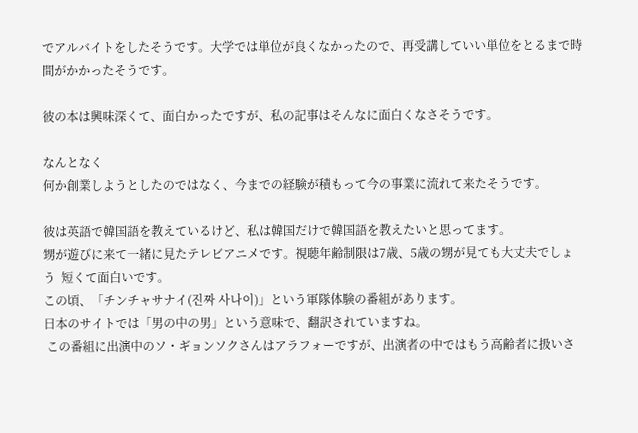でアルバイトをしたそうです。大学では単位が良くなかったので、再受講していい単位をとるまで時間がかかったそうです。

彼の本は興味深くて、面白かったですが、私の記事はそんなに面白くなさそうです。

なんとなく
何か創業しようとしたのではなく、今までの経験が積もって今の事業に流れて来たそうです。

彼は英語で韓国語を教えているけど、私は韓国だけで韓国語を教えたいと思ってます。
甥が遊びに来て一緒に見たテレビアニメです。視聴年齢制限は7歳、5歳の甥が見ても大丈夫でしょう  短くて面白いです。
この頃、「チンチャサナイ(진짜 사나이)」という軍隊体験の番組があります。
日本のサイトでは「男の中の男」という意味で、翻訳されていますね。
 この番組に出演中のソ・ギョンソクさんはアラフォーですが、出演者の中ではもう高齢者に扱いさ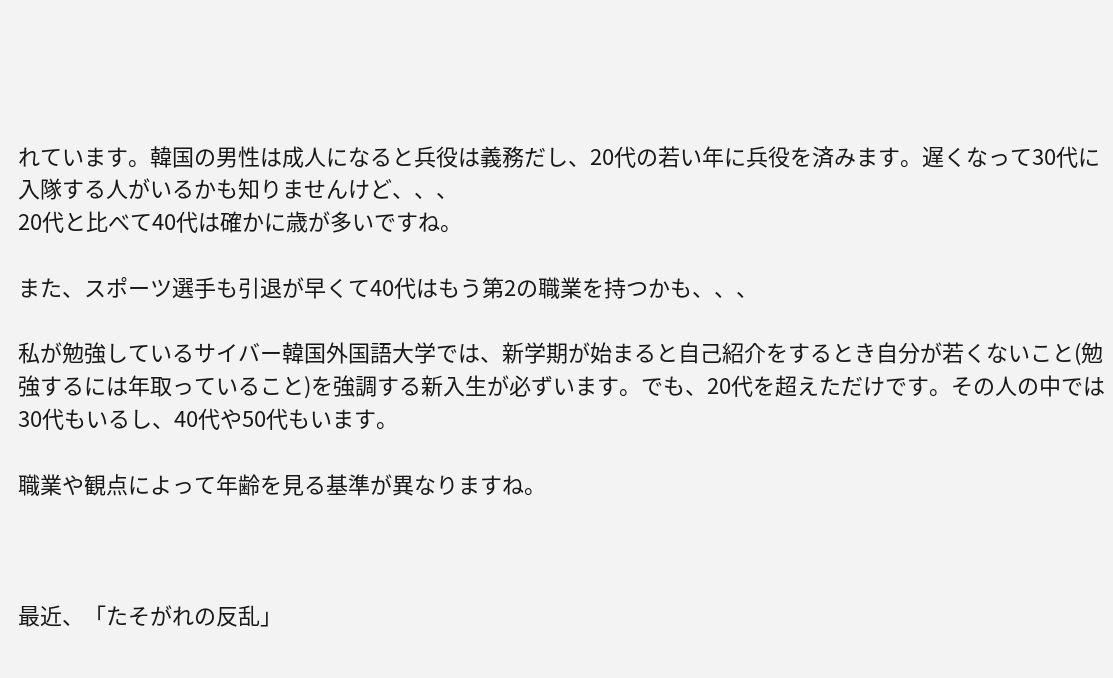れています。韓国の男性は成人になると兵役は義務だし、20代の若い年に兵役を済みます。遅くなって30代に入隊する人がいるかも知りませんけど、、、
20代と比べて40代は確かに歳が多いですね。

また、スポーツ選手も引退が早くて40代はもう第2の職業を持つかも、、、

私が勉強しているサイバー韓国外国語大学では、新学期が始まると自己紹介をするとき自分が若くないこと(勉強するには年取っていること)を強調する新入生が必ずいます。でも、20代を超えただけです。その人の中では30代もいるし、40代や50代もいます。

職業や観点によって年齢を見る基準が異なりますね。



最近、「たそがれの反乱」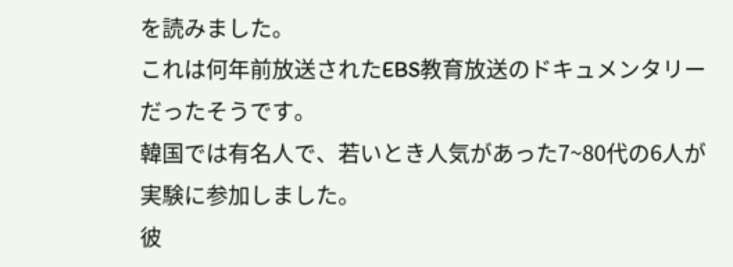を読みました。
これは何年前放送されたEBS教育放送のドキュメンタリーだったそうです。
韓国では有名人で、若いとき人気があった7~80代の6人が実験に参加しました。
彼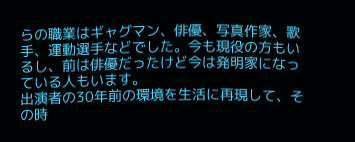らの職業はギャグマン、俳優、写真作家、歌手、運動選手などでした。今も現役の方もいるし、前は俳優だったけど今は発明家になっている人もいます。
出演者の30年前の環境を生活に再現して、その時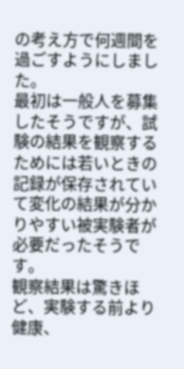の考え方で何週間を過ごすようにしました。
最初は一般人を募集したそうですが、試験の結果を観察するためには若いときの記録が保存されていて変化の結果が分かりやすい被実験者が必要だったそうです。
観察結果は驚きほど、実験する前より健康、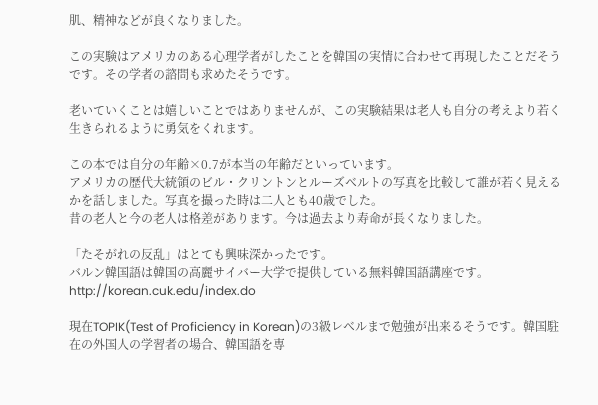肌、精神などが良くなりました。

この実験はアメリカのある心理学者がしたことを韓国の実情に合わせて再現したことだそうです。その学者の諮問も求めたそうです。

老いていくことは嬉しいことではありませんが、この実験結果は老人も自分の考えより若く生きられるように勇気をくれます。

この本では自分の年齢×0.7が本当の年齢だといっています。
アメリカの歴代大統領のビル・クリントンとルーズベルトの写真を比較して誰が若く見えるかを話しました。写真を撮った時は二人とも40歳でした。
昔の老人と今の老人は格差があります。今は過去より寿命が長くなりました。

「たそがれの反乱」はとても興味深かったです。
バルン韓国語は韓国の高麗サイバー大学で提供している無料韓国語講座です。
http://korean.cuk.edu/index.do

現在TOPIK(Test of Proficiency in Korean)の3級レベルまで勉強が出来るそうです。韓国駐在の外国人の学習者の場合、韓国語を専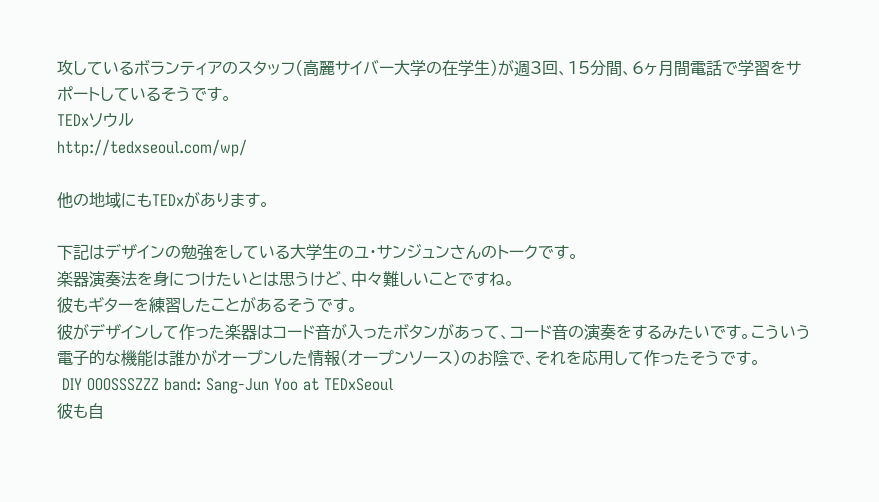攻しているボランティアのスタッフ(高麗サイバー大学の在学生)が週3回、15分間、6ヶ月間電話で学習をサポートしているそうです。
TEDxソウル
http://tedxseoul.com/wp/

他の地域にもTEDxがあります。

下記はデザインの勉強をしている大学生のユ・サンジュンさんのトークです。
楽器演奏法を身につけたいとは思うけど、中々難しいことですね。
彼もギターを練習したことがあるそうです。
彼がデザインして作った楽器はコード音が入ったボタンがあって、コード音の演奏をするみたいです。こういう電子的な機能は誰かがオープンした情報(オープンソース)のお陰で、それを応用して作ったそうです。
 DIY OOOSSSZZZ band: Sang-Jun Yoo at TEDxSeoul
彼も自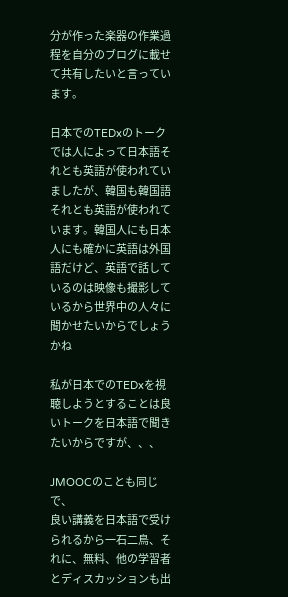分が作った楽器の作業過程を自分のブログに載せて共有したいと言っています。

日本でのTEDxのトークでは人によって日本語それとも英語が使われていましたが、韓国も韓国語それとも英語が使われています。韓国人にも日本人にも確かに英語は外国語だけど、英語で話しているのは映像も撮影しているから世界中の人々に聞かせたいからでしょうかね

私が日本でのTEDxを視聴しようとすることは良いトークを日本語で聞きたいからですが、、、

JMOOCのことも同じで、
良い講義を日本語で受けられるから一石二鳥、それに、無料、他の学習者とディスカッションも出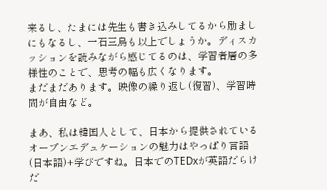来るし、たまには先生も書き込みしてるから励ましにもなるし、一石三鳥も以上でしょうか。ディスカッションを読みながら感じてるのは、学習者層の多様性のことで、思考の幅も広くなります。
まだまだあります。映像の繰り返し(復習)、学習時間が自由など。

まあ、私は韓国人として、日本から提供されているオープンエデュケーションの魅力はやっぱり言語(日本語)+学びですね。日本でのTEDxが英語だらけだ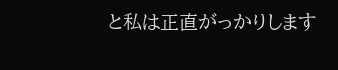と私は正直がっかりします